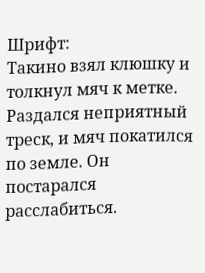Шрифт:
Такино взял клюшку и толкнул мяч к метке. Раздался неприятный треск, и мяч покатился по земле. Он постарался расслабиться.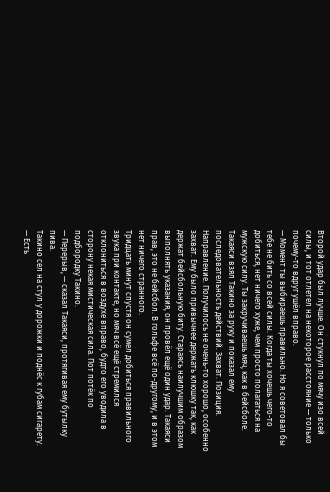Второй удар был лучше. Он стукнул по мячу изо всей силы, и тот отлетел на некоторое расстояние — только почему-то вдруг ушёл вправо.
— Момент ты выбираешь правильно. Но я советовал бы тебе не бить со всей силы. Когда ты хочешь чего-то добиться, нет ничего хуже, чем просто полагаться на мужскую силу. Ты закручиваешь мяч, как в бейсболе.
Такаяси взял Такино за руку и показал ему последовательность действий. Захват. Позиция. Направление. Получилось не очень-то хорошо, особенно захват. Ему было привычнее держать клюшку так, как держат бейсбольную биту. Стараясь наилучшим образом выполнять указания, он провёл ещё один удар. Такаяси прав, это не бейсбол. В гольфе всё по-другому, и в этом нет ничего странного.
Тридцать минут спустя он сумел добиться правильного звука при контакте, но мяч всё ещё стремился отклониться в воздухе вправо, будто его уводила в сторону некая мистическая сила. Пот потёк по подбородку Такино.
— Перерыв, — сказал Такаяси, протягивая ему бутылку пива.
Такино сел на стул у дорожки и поднёс к губам сигарету.
— Есть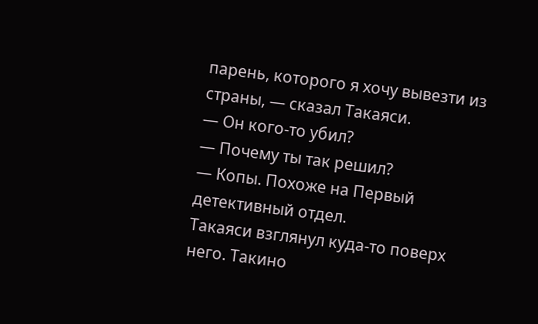парень, которого я хочу вывезти из страны, — сказал Такаяси.
— Он кого-то убил?
— Почему ты так решил?
— Копы. Похоже на Первый детективный отдел.
Такаяси взглянул куда-то поверх него. Такино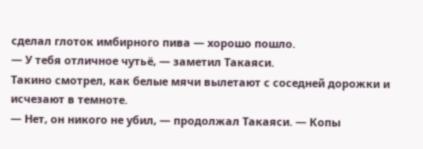сделал глоток имбирного пива — хорошо пошло.
— У тебя отличное чутьё, — заметил Такаяси.
Такино смотрел, как белые мячи вылетают с соседней дорожки и исчезают в темноте.
— Нет, он никого не убил, — продолжал Такаяси. — Копы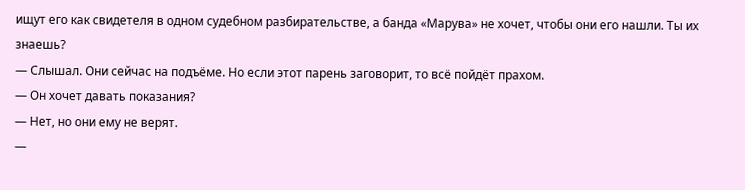ищут его как свидетеля в одном судебном разбирательстве, а банда «Марува» не хочет, чтобы они его нашли. Ты их знаешь?
— Слышал. Они сейчас на подъёме. Но если этот парень заговорит, то всё пойдёт прахом.
— Он хочет давать показания?
— Нет, но они ему не верят.
—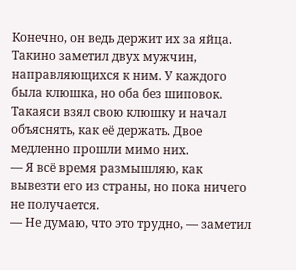Конечно, он ведь держит их за яйца.
Такино заметил двух мужчин, направляющихся к ним. У каждого была клюшка, но оба без шиповок. Такаяси взял свою клюшку и начал объяснять, как её держать. Двое медленно прошли мимо них.
— Я всё время размышляю, как вывезти его из страны, но пока ничего не получается.
— Не думаю, что это трудно, — заметил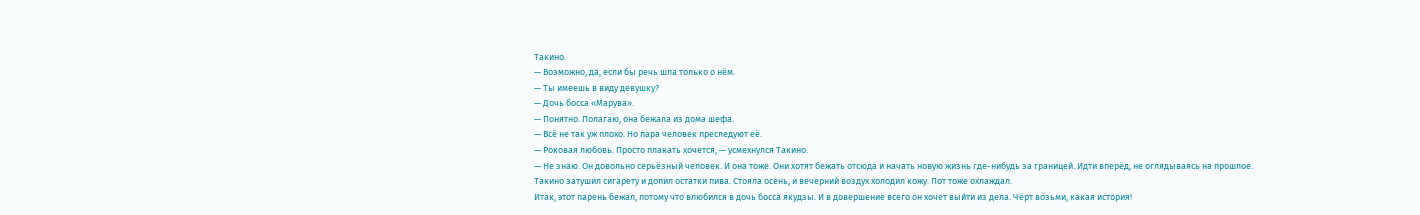Такино.
— Возможно, да, если бы речь шла только о нём.
— Ты имеешь в виду девушку?
— Дочь босса «Марува».
— Понятно. Полагаю, она бежала из дома шефа.
— Всё не так уж плохо. Но пара человек преследуют её.
— Роковая любовь. Просто плакать хочется, — усмехнулся Такино.
— Не знаю. Он довольно серьёзный человек. И она тоже. Они хотят бежать отсюда и начать новую жизнь где-нибудь за границей. Идти вперёд, не оглядываясь на прошлое.
Такино затушил сигарету и допил остатки пива. Стояла осень, и вечерний воздух холодил кожу. Пот тоже охлаждал.
Итак, этот парень бежал, потому что влюбился в дочь босса якудзы. И в довершение всего он хочет выйти из дела. Чёрт возьми, какая история!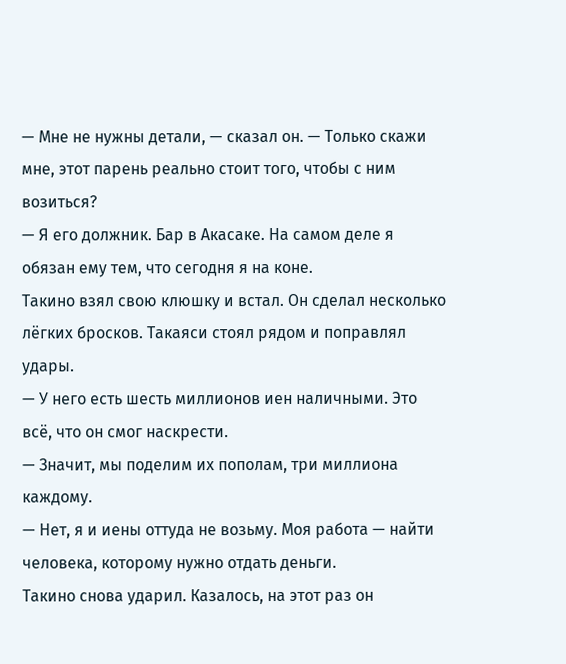— Мне не нужны детали, — сказал он. — Только скажи мне, этот парень реально стоит того, чтобы с ним возиться?
— Я его должник. Бар в Акасаке. На самом деле я обязан ему тем, что сегодня я на коне.
Такино взял свою клюшку и встал. Он сделал несколько лёгких бросков. Такаяси стоял рядом и поправлял удары.
— У него есть шесть миллионов иен наличными. Это всё, что он смог наскрести.
— Значит, мы поделим их пополам, три миллиона каждому.
— Нет, я и иены оттуда не возьму. Моя работа — найти человека, которому нужно отдать деньги.
Такино снова ударил. Казалось, на этот раз он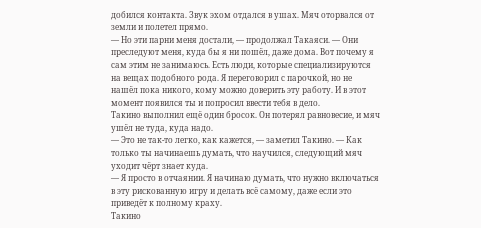добился контакта. Звук эхом отдался в ушах. Мяч оторвался от земли и полетел прямо.
— Но эти парни меня достали, — продолжал Такаяси. — Они преследуют меня, куда бы я ни пошёл, даже дома. Вот почему я сам этим не занимаюсь. Есть люди, которые специализируются на вещах подобного рода. Я переговорил с парочкой, но не нашёл пока никого, кому можно доверить эту работу. И в этот момент появился ты и попросил ввести тебя в дело.
Такино выполнил ещё один бросок. Он потерял равновесие, и мяч ушёл не туда, куда надо.
— Это не так-то легко, как кажется, — заметил Такино. — Как только ты начинаешь думать, что научился, следующий мяч уходит чёрт знает куда.
— Я просто в отчаянии. Я начинаю думать, что нужно включаться в эту рискованную игру и делать всё самому, даже если это приведёт к полному краху.
Такино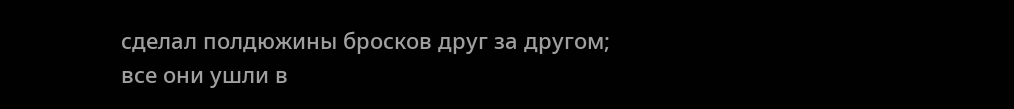сделал полдюжины бросков друг за другом; все они ушли в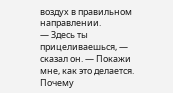воздух в правильном направлении.
— Здесь ты прицеливаешься, — сказал он. — Покажи мне, как это делается. Почему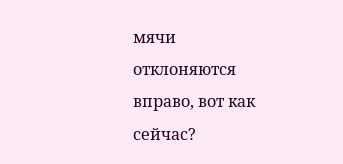мячи отклоняются вправо, вот как сейчас?